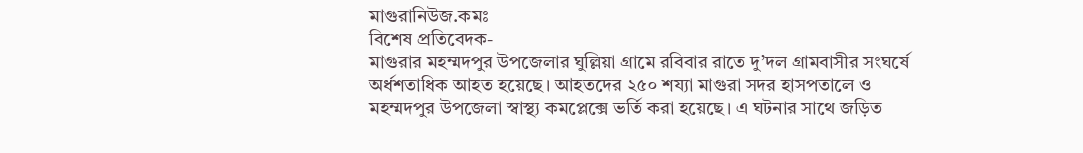মাগুরানিউজ.কমঃ
বিশেষ প্রতিবেদক-
মাগুরার মহম্মদপুর উপজেলার ঘুল্লিয়া গ্রামে রবিবার রাতে দু’দল গ্রামবাসীর সংঘর্ষে অর্ধশতাধিক আহত হয়েছে। আহতদের ২৫০ শয্যা মাগুরা সদর হাসপতালে ও মহম্মদপুর উপজেলা স্বাস্থ্য কমপ্লেক্সে ভর্তি করা হয়েছে। এ ঘটনার সাথে জড়িত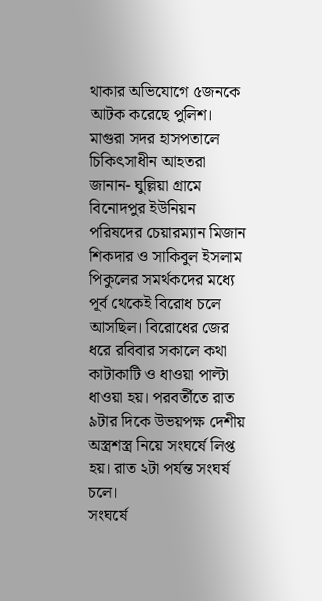থাকার অভিযোগে ৫জনকে আটক করেছে পুলিশ।
মাগুরা সদর হাসপতালে চিকিৎসাধীন আহতরা জানান- ঘুল্লিয়া গ্রামে বিনোদপুর ইউনিয়ন পরিষদের চেয়ারম্যান মিজান শিকদার ও সাকিবুল ইসলাম পিকুলের সমর্থকদের মধ্যে পূর্ব থেকেই বিরোধ চলে আসছিল। বিরোধের জের ধরে রবিবার সকালে কথা কাটাকাটি ও ধাওয়া পাল্টা ধাওয়া হয়। পরবর্তীতে রাত ৯টার দিকে উভয়পক্ষ দেশীয় অস্ত্রশস্ত্র নিয়ে সংঘর্ষে লিপ্ত হয়। রাত ২টা পর্যন্ত সংঘর্ষ চলে।
সংঘর্ষে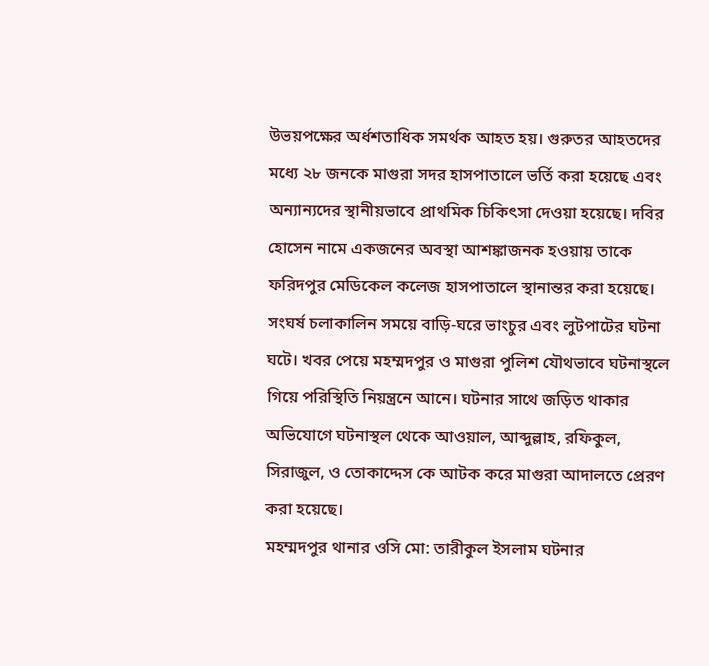উভয়পক্ষের অর্ধশতাধিক সমর্থক আহত হয়। গুরুতর আহতদের মধ্যে ২৮ জনকে মাগুরা সদর হাসপাতালে ভর্তি করা হয়েছে এবং অন্যান্যদের স্থানীয়ভাবে প্রাথমিক চিকিৎসা দেওয়া হয়েছে। দবির হোসেন নামে একজনের অবস্থা আশঙ্কাজনক হওয়ায় তাকে ফরিদপুর মেডিকেল কলেজ হাসপাতালে স্থানান্তর করা হয়েছে।
সংঘর্ষ চলাকালিন সময়ে বাড়ি-ঘরে ভাংচুর এবং লুটপাটের ঘটনা ঘটে। খবর পেয়ে মহম্মদপুর ও মাগুরা পুলিশ যৌথভাবে ঘটনাস্থলে গিয়ে পরিস্থিতি নিয়ন্ত্রনে আনে। ঘটনার সাথে জড়িত থাকার অভিযোগে ঘটনাস্থল থেকে আওয়াল, আব্দুল্লাহ, রফিকুল, সিরাজুল, ও তোকাদ্দেস কে আটক করে মাগুরা আদালতে প্রেরণ করা হয়েছে।
মহম্মদপুর থানার ওসি মো: তারীকুল ইসলাম ঘটনার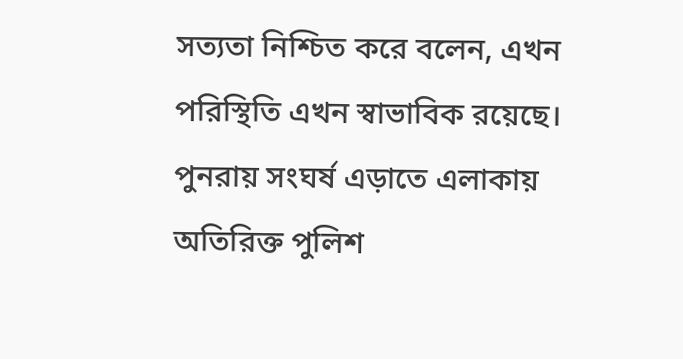সত্যতা নিশ্চিত করে বলেন, এখন পরিস্থিতি এখন স্বাভাবিক রয়েছে। পুনরায় সংঘর্ষ এড়াতে এলাকায় অতিরিক্ত পুলিশ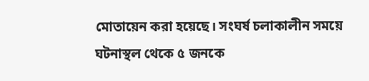মোতায়েন করা হয়েছে। সংঘর্ষ চলাকালীন সময়ে ঘটনাস্থল থেকে ৫ জনকে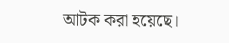আটক করা হয়েছে।